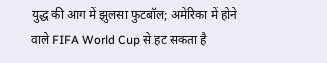युद्ध की आग में झुलसा फुटबॉल; अमेरिका में होने वाले FIFA World Cup से हट सकता है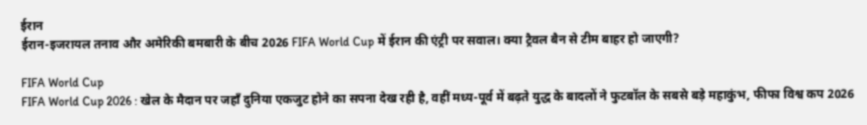ईरान
ईरान-इजरायल तनाव और अमेरिकी बमबारी के बीच 2026 FIFA World Cup में ईरान की एंट्री पर सवाल। क्या ट्रैवल बैन से टीम बाहर हो जाएगी?

FIFA World Cup
FIFA World Cup 2026 : खेल के मैदान पर जहाँ दुनिया एकजुट होने का सपना देख रही है, वहीं मध्य-पूर्व में बढ़ते युद्ध के बादलों ने फुटबॉल के सबसे बड़े महाकुंभ, फीफा विश्व कप 2026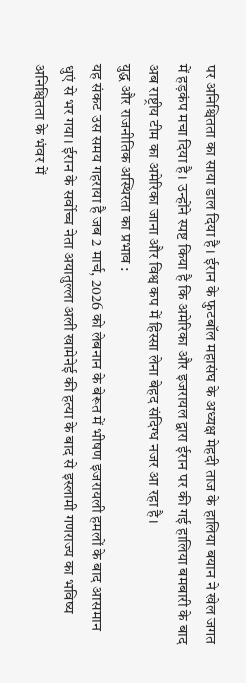पर अनिश्चितता का साया डाल दिया है। ईरान के फुटबॉल महासंघ के अध्यक्ष मेहदी ताज के हालिया बयान ने खेल जगत में हड़कंप मचा दिया है। उन्होंने स्पष्ट किया है कि अमेरिका और इजरायल द्वारा ईरान पर की गई हालिया बमबारी के बाद अब राष्ट्रीय टीम का अमेरिका जाना और विश्व कप में हिस्सा लेना बेहद संदिग्ध नजर आ रहा है।
युद्ध और राजनीतिक अस्थिरता का प्रभाव :
यह संकट उस समय गहराया है जब 2 मार्च, 2026 को लेबनान के बेरूत में भीषण इजरायली हमलों के बाद आसमान धुएं से भर गया। ईरान के सर्वोच्च नेता अयातुल्ला अली खामेनेई की हत्या के बाद से इस्लामी गणराज्य का भविष्य अनिश्चितता के भंवर में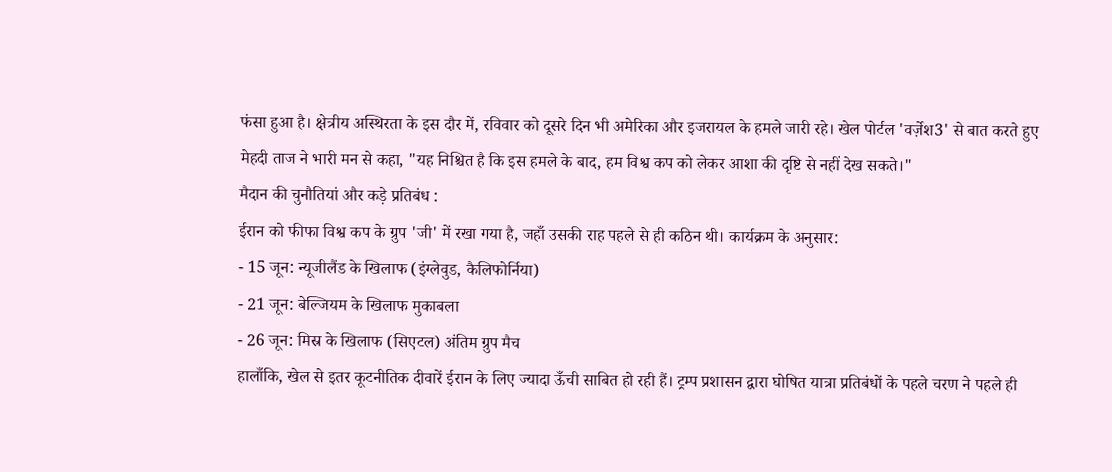फंसा हुआ है। क्षेत्रीय अस्थिरता के इस दौर में, रविवार को दूसरे दिन भी अमेरिका और इजरायल के हमले जारी रहे। खेल पोर्टल 'वर्ज़ेश3' से बात करते हुए मेहदी ताज ने भारी मन से कहा, "यह निश्चित है कि इस हमले के बाद, हम विश्व कप को लेकर आशा की दृष्टि से नहीं देख सकते।"
मैदान की चुनौतियां और कड़े प्रतिबंध :
ईरान को फीफा विश्व कप के ग्रुप 'जी' में रखा गया है, जहाँ उसकी राह पहले से ही कठिन थी। कार्यक्रम के अनुसार:
- 15 जून: न्यूजीलैंड के खिलाफ (इंग्लेवुड, कैलिफोर्निया)
- 21 जून: बेल्जियम के खिलाफ मुकाबला
- 26 जून: मिस्र के खिलाफ (सिएटल) अंतिम ग्रुप मैच
हालाँकि, खेल से इतर कूटनीतिक दीवारें ईरान के लिए ज्यादा ऊँची साबित हो रही हैं। ट्रम्प प्रशासन द्वारा घोषित यात्रा प्रतिबंधों के पहले चरण ने पहले ही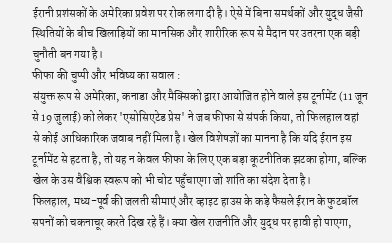ईरानी प्रशंसकों के अमेरिका प्रवेश पर रोक लगा दी है। ऐसे में बिना समर्थकों और युद्ध जैसी स्थितियों के बीच खिलाड़ियों का मानसिक और शारीरिक रूप से मैदान पर उतरना एक बड़ी चुनौती बन गया है।
फीफा की चुप्पी और भविष्य का सवाल :
संयुक्त रूप से अमेरिका, कनाडा और मैक्सिको द्वारा आयोजित होने वाले इस टूर्नामेंट (11 जून से 19 जुलाई) को लेकर 'एसोसिएटेड प्रेस' ने जब फीफा से संपर्क किया, तो फिलहाल वहां से कोई आधिकारिक जवाब नहीं मिला है। खेल विशेषज्ञों का मानना है कि यदि ईरान इस टूर्नामेंट से हटता है, तो यह न केवल फीफा के लिए एक बड़ा कूटनीतिक झटका होगा, बल्कि खेल के उस वैश्विक स्वरूप को भी चोट पहुँचाएगा जो शांति का संदेश देता है।
फिलहाल, मध्य-पूर्व की जलती सीमाएं और व्हाइट हाउस के कड़े फैसले ईरान के फुटबॉल सपनों को चकनाचूर करते दिख रहे हैं। क्या खेल राजनीति और युद्ध पर हावी हो पाएगा,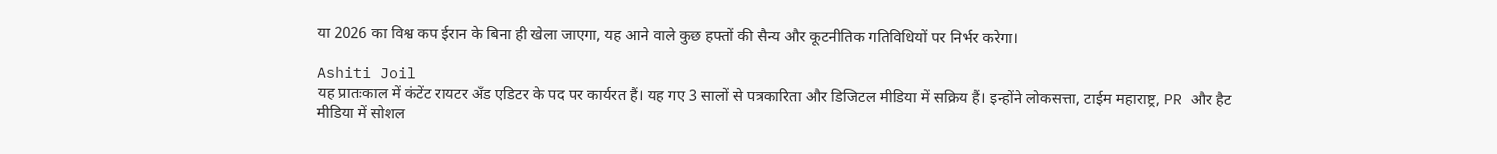या 2026 का विश्व कप ईरान के बिना ही खेला जाएगा, यह आने वाले कुछ हफ्तों की सैन्य और कूटनीतिक गतिविधियों पर निर्भर करेगा।

Ashiti Joil
यह प्रातःकाल में कंटेंट रायटर अँड एडिटर के पद पर कार्यरत हैं। यह गए 3 सालों से पत्रकारिता और डिजिटल मीडिया में सक्रिय हैं। इन्होंने लोकसत्ता, टाईम महाराष्ट्र, PR और हैट मीडिया में सोशल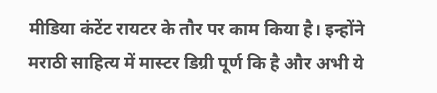मीडिया कंटेंट रायटर के तौर पर काम किया है। इन्होंने मराठी साहित्य में मास्टर डिग्री पूर्ण कि है और अभी ये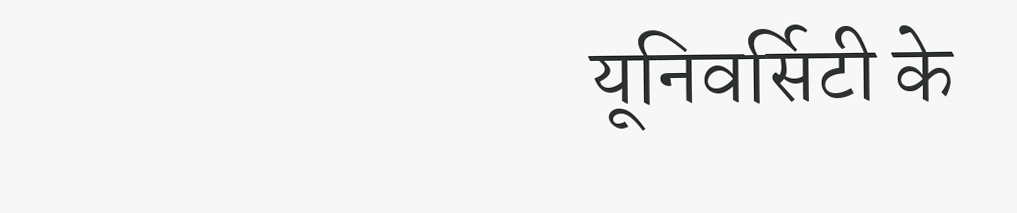यूनिवर्सिटी के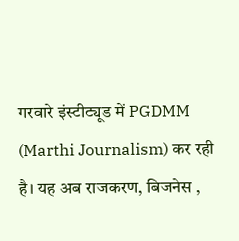गरवारे इंस्टीट्यूड में PGDMM (Marthi Journalism) कर रही है। यह अब राजकरण, बिजनेस ,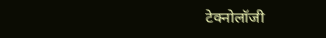टेक्नोलॉजी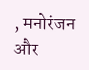, मनोरंजन और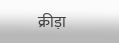क्रीड़ा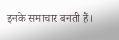इनके समाचार बनती हैं।